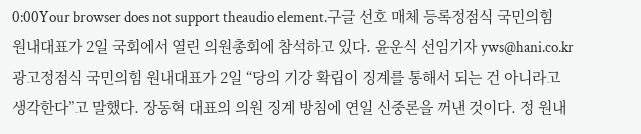0:00Your browser does not support theaudio element.구글 선호 매체 등록정점식 국민의힘 원내대표가 2일 국회에서 열린 의원총회에 참석하고 있다. 윤운식 선임기자 yws@hani.co.kr 광고정점식 국민의힘 원내대표가 2일 “당의 기강 확립이 징계를 통해서 되는 건 아니라고 생각한다”고 말했다. 장동혁 대표의 의원 징계 방침에 연일 신중론을 꺼낸 것이다. 정 원내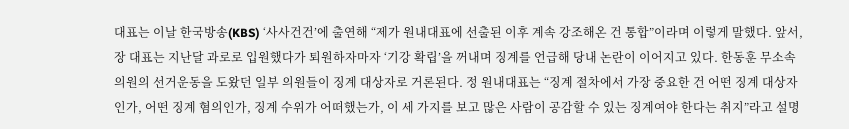대표는 이날 한국방송(KBS) ‘사사건건’에 출연해 “제가 원내대표에 선출된 이후 계속 강조해온 건 통합”이라며 이렇게 말했다. 앞서, 장 대표는 지난달 과로로 입원했다가 퇴원하자마자 ‘기강 확립’을 꺼내며 징계를 언급해 당내 논란이 이어지고 있다. 한동훈 무소속 의원의 선거운동을 도왔던 일부 의원들이 징계 대상자로 거론된다. 정 원내대표는 “징계 절차에서 가장 중요한 건 어떤 징계 대상자인가, 어떤 징계 혐의인가, 징계 수위가 어떠했는가, 이 세 가지를 보고 많은 사람이 공감할 수 있는 징계여야 한다는 취지”라고 설명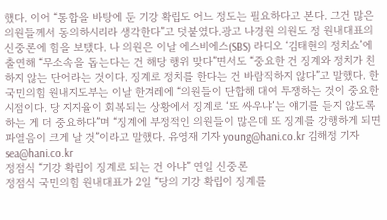했다. 이어 “통합을 바탕에 둔 기강 확립도 어느 정도는 필요하다고 본다. 그건 많은 의원들께서 동의하시리라 생각한다”고 덧붙였다.광고 나경원 의원도 정 원내대표의 신중론에 힘을 보탰다. 나 의원은 이날 에스비에스(SBS) 라디오 ‘김태현의 정치쇼’에 출연해 “무소속을 돕는다는 건 해당 행위 맞다”면서도 “중요한 건 징계와 정치가 친하지 않는 단어라는 것이다. 징계로 정치를 한다는 건 바람직하지 않다”고 말했다. 한 국민의힘 원내지도부는 이날 한겨레에 “의원들이 단합해 대여 투쟁하는 것이 중요한 시점이다. 당 지지율이 회복되는 상황에서 징계로 ‘또 싸우냐’는 얘기를 듣지 않도록 하는 게 더 중요하다”며 “징계에 부정적인 의원들이 많은데 또 징계를 강행하게 되면 파열음이 크게 날 것”이라고 말했다. 유영재 기자 young@hani.co.kr 김해정 기자 sea@hani.co.kr
정점식 “기강 확립이 징계로 되는 건 아냐” 연일 신중론
정점식 국민의힘 원내대표가 2일 “당의 기강 확립이 징계를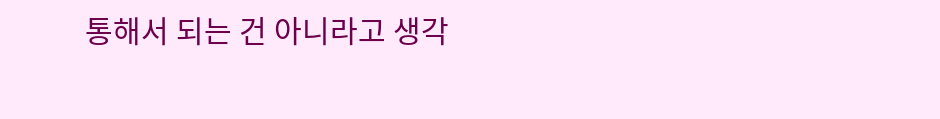통해서 되는 건 아니라고 생각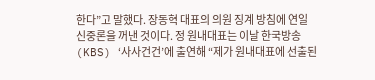한다”고 말했다. 장동혁 대표의 의원 징계 방침에 연일 신중론을 꺼낸 것이다. 정 원내대표는 이날 한국방송(KBS) ‘사사건건’에 출연해 “제가 원내대표에 선출된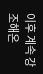이후 계속 강조해온